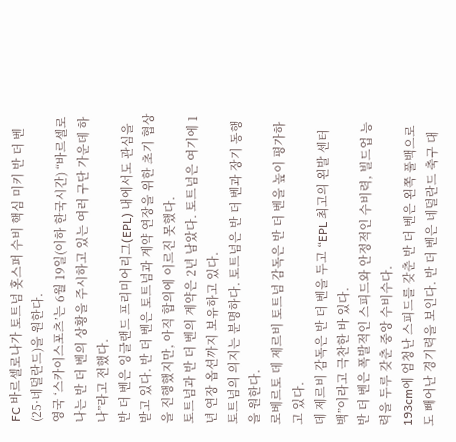FC 바르셀로나가 토트넘 홋스퍼 수비 핵심 미키 반 더 벤(25·네덜란드)을 원한다.
영국 ‘스카이스포츠’는 6월 19일(이하 한국시간) “바르셀로나는 반 더 벤의 상황을 주시하고 있는 여러 구단 가운데 하나”라고 전했다.
반 더 벤은 잉글랜드 프리미어리그(EPL) 내에서도 관심을 받고 있다. 반 더 벤은 토트넘과 계약 연장을 위한 초기 협상을 진행했지만, 아직 합의에 이르진 못했다.
토트넘과 반 더 벤의 계약은 2년 남았다. 토트넘은 여기에 1년 연장 옵션까지 보유하고 있다.
토트넘의 의지는 분명하다. 토트넘은 반 더 벤과 장기 동행을 원한다.
로베르토 데 제르비 토트넘 감독은 반 더 벤을 높이 평가하고 있다.
데 제르비 감독은 반 더 벤을 두고 “EPL 최고의 왼발 센터백”이라고 극찬한 바 있다.
반 더 벤은 폭발적인 스피드와 안정적인 수비력, 빌드업 능력을 두루 갖춘 중앙 수비수다.
193cm에 엄청난 스피드를 갖춘 반 더 벤은 왼쪽 풀백으로도 빼어난 경기력을 보인다. 반 더 벤은 네덜란드 축구 대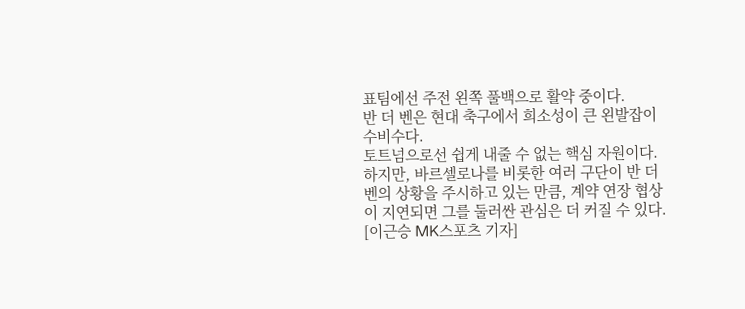표팀에선 주전 왼쪽 풀백으로 활약 중이다.
반 더 벤은 현대 축구에서 희소성이 큰 왼발잡이 수비수다.
토트넘으로선 쉽게 내줄 수 없는 핵심 자원이다.
하지만, 바르셀로나를 비롯한 여러 구단이 반 더 벤의 상황을 주시하고 있는 만큼, 계약 연장 협상이 지연되면 그를 둘러싼 관심은 더 커질 수 있다.
[이근승 MK스포츠 기자]